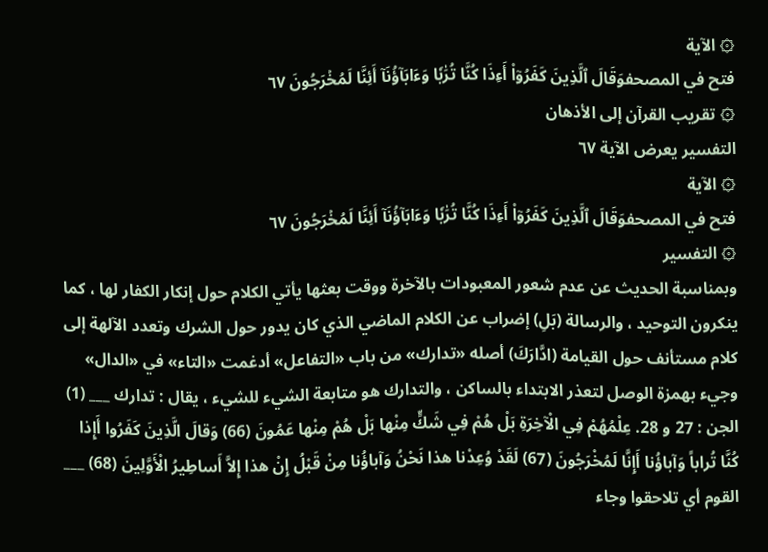۞ الآية
فتح في المصحفوَقَالَ ٱلَّذِينَ كَفَرُوٓاْ أَءِذَا كُنَّا تُرَٰبٗا وَءَابَآؤُنَآ أَئِنَّا لَمُخۡرَجُونَ ٦٧
۞ تقريب القرآن إلى الأذهان
التفسير يعرض الآية ٦٧
۞ الآية
فتح في المصحفوَقَالَ ٱلَّذِينَ كَفَرُوٓاْ أَءِذَا كُنَّا تُرَٰبٗا وَءَابَآؤُنَآ أَئِنَّا لَمُخۡرَجُونَ ٦٧
۞ التفسير
وبمناسبة الحديث عن عدم شعور المعبودات بالآخرة ووقت بعثها يأتي الكلام حول إنكار الكفار لها ، كما ينكرون التوحيد ، والرسالة (بَلِ) إضراب عن الكلام الماضي الذي كان يدور حول الشرك وتعدد الآلهة إلى كلام مستأنف حول القيامة (ادَّارَكَ) أصله «تدارك» من باب «التفاعل» أدغمت «التاء» في «الدال» وجيء بهمزة الوصل لتعذر الابتداء بالساكن ، والتدارك هو متابعة الشيء للشيء ، يقال : تدارك ___ (1) الجن : 27 و 28. عِلْمُهُمْ فِي الْآخِرَةِ بَلْ هُمْ فِي شَكٍّ مِنْها بَلْ هُمْ مِنْها عَمُونَ (66) وَقالَ الَّذِينَ كَفَرُوا أَإِذا كُنَّا تُراباً وَآباؤُنا أَإِنَّا لَمُخْرَجُونَ (67) لَقَدْ وُعِدْنا هذا نَحْنُ وَآباؤُنا مِنْ قَبْلُ إِنْ هذا إِلاَّ أَساطِيرُ الْأَوَّلِينَ (68) ___ القوم أي تلاحقوا وجاء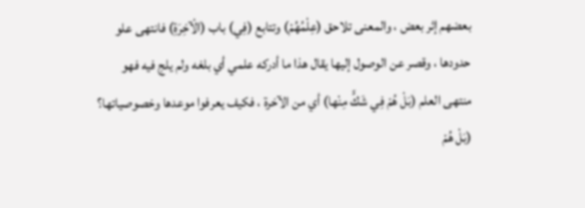بعضهم إثر بعض ، والمعنى تلاحق (عِلْمُهُمْ) وتتابع (فِي) باب (الْآخِرَةِ) فانتهى علو حدودها ، وقصر عن الوصول إليها يقال هذا ما أدركه علمي أي بلغه ولم يلج فيه فهو منتهى العلم (بَلْ هُمْ فِي شَكٍّ مِنْها) أي من الآخرة ، فكيف يعرفوا موعدها وخصوصياتها؟ (بَلْ هُمْ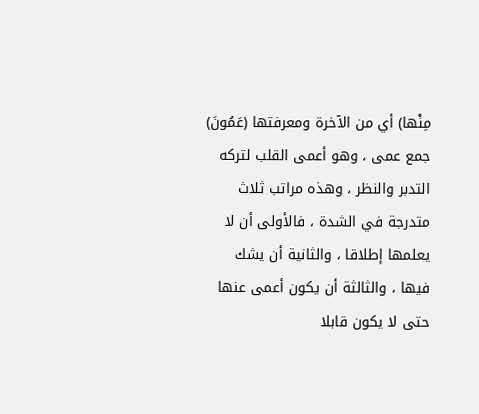مِنْها) أي من الآخرة ومعرفتها (عَمُونَ) جمع عمى ، وهو أعمى القلب لتركه التدبر والنظر ، وهذه مراتب ثلاث متدرجة في الشدة ، فالأولى أن لا يعلمها إطلاقا ، والثانية أن يشك فيها ، والثالثة أن يكون أعمى عنها حتى لا يكون قابلا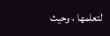لتعلمها ، وحيث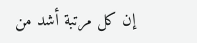إن كل مرتبة أشد من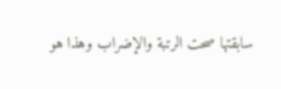سابقتها صحت الرتبة والإضراب وهذا هو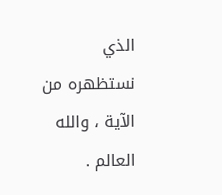الذي نستظهره من الآية ، والله العالم .